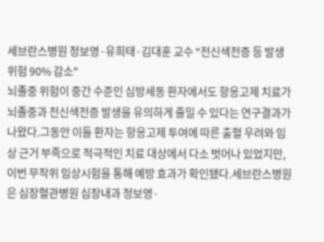세브란스병원 정보영·유희태·김대훈 교수 "전신색전증 등 발생 위험 90% 감소"
뇌졸중 위험이 중간 수준인 심방세동 환자에서도 항응고제 치료가 뇌졸중과 전신색전증 발생을 유의하게 줄일 수 있다는 연구결과가 나왔다.그동안 이들 환자는 항응고제 투여에 따른 출혈 우려와 임상 근거 부족으로 적극적인 치료 대상에서 다소 벗어나 있었지만, 이번 무작위 임상시험을 통해 예방 효과가 확인됐다.세브란스병원은 심장혈관병원 심장내과 정보영·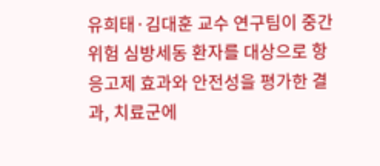유희태·김대훈 교수 연구팀이 중간위험 심방세동 환자를 대상으로 항응고제 효과와 안전성을 평가한 결과, 치료군에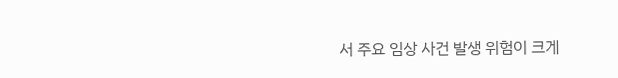서 주요 임상 사건 발생 위험이 크게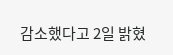감소했다고 2일 밝혔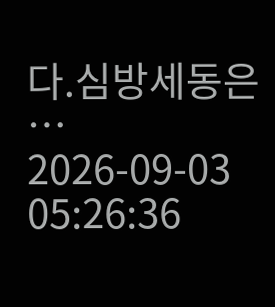다.심방세동은 …
2026-09-03 05:26:36